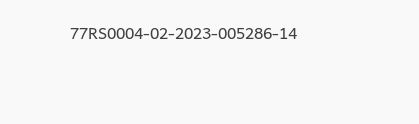77RS0004-02-2023-005286-14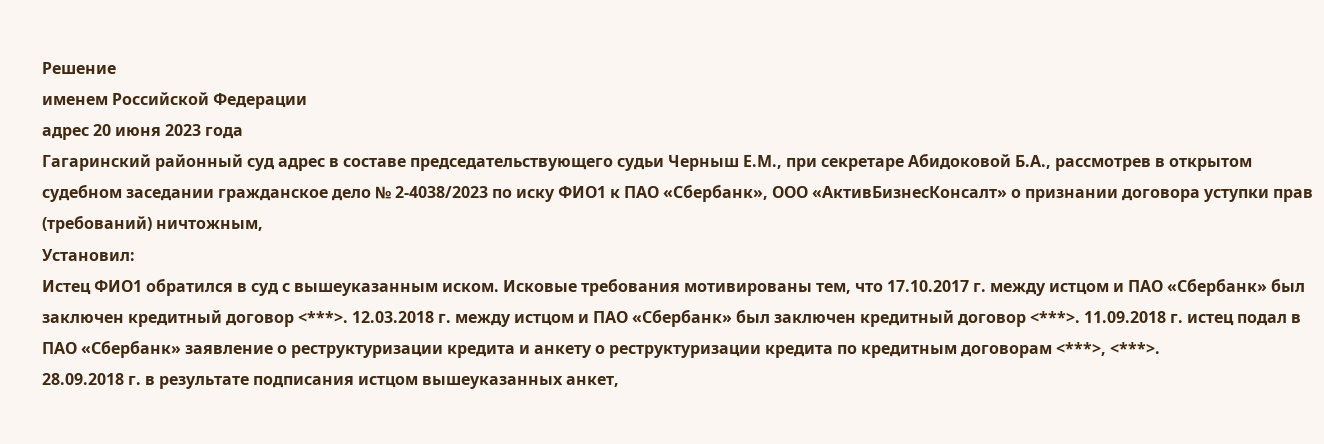Решение
именем Российской Федерации
адрес 20 июня 2023 года
Гагаринский районный суд адрес в составе председательствующего судьи Черныш Е.М., при секретаре Абидоковой Б.А., рассмотрев в открытом судебном заседании гражданское дело № 2-4038/2023 по иску ФИО1 к ПАО «Сбербанк», ООО «АктивБизнесКонсалт» о признании договора уступки прав (требований) ничтожным,
Установил:
Истец ФИО1 обратился в суд с вышеуказанным иском. Исковые требования мотивированы тем, что 17.10.2017 г. между истцом и ПАО «Сбербанк» был заключен кредитный договор <***>. 12.03.2018 г. между истцом и ПАО «Сбербанк» был заключен кредитный договор <***>. 11.09.2018 г. истец подал в ПАО «Сбербанк» заявление о реструктуризации кредита и анкету о реструктуризации кредита по кредитным договорам <***>, <***>.
28.09.2018 г. в результате подписания истцом вышеуказанных анкет,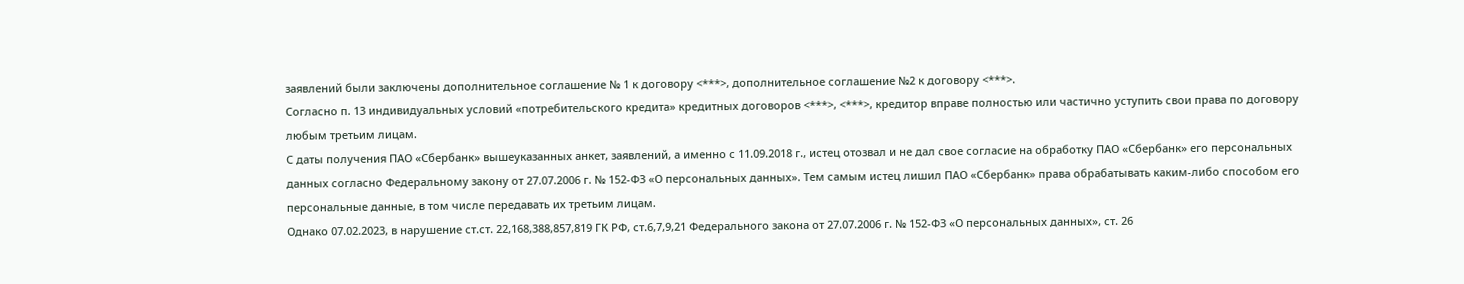заявлений были заключены дополнительное соглашение № 1 к договору <***>, дополнительное соглашение №2 к договору <***>.
Согласно п. 13 индивидуальных условий «потребительского кредита» кредитных договоров <***>, <***>, кредитор вправе полностью или частично уступить свои права по договору любым третьим лицам.
С даты получения ПАО «Сбербанк» вышеуказанных анкет, заявлений, а именно с 11.09.2018 г., истец отозвал и не дал свое согласие на обработку ПАО «Сбербанк» его персональных данных согласно Федеральному закону от 27.07.2006 г. № 152-ФЗ «О персональных данных». Тем самым истец лишил ПАО «Сбербанк» права обрабатывать каким-либо способом его персональные данные, в том числе передавать их третьим лицам.
Однако 07.02.2023, в нарушение ст.ст. 22,168,388,857,819 ГК РФ, ст.6,7,9,21 Федерального закона от 27.07.2006 г. № 152-ФЗ «О персональных данных», ст. 26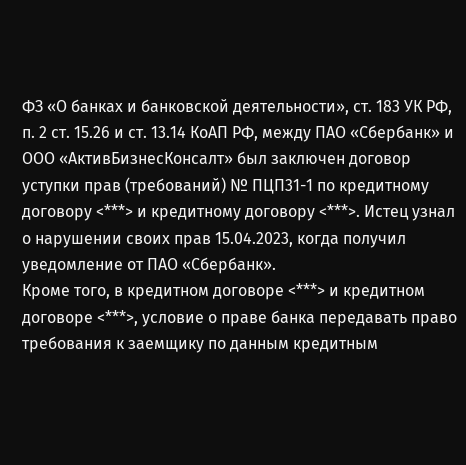ФЗ «О банках и банковской деятельности», ст. 183 УК РФ, п. 2 ст. 15.26 и ст. 13.14 КоАП РФ, между ПАО «Сбербанк» и ООО «АктивБизнесКонсалт» был заключен договор уступки прав (требований) № ПЦП31-1 по кредитному договору <***> и кредитному договору <***>. Истец узнал о нарушении своих прав 15.04.2023, когда получил уведомление от ПАО «Сбербанк».
Кроме того, в кредитном договоре <***> и кредитном договоре <***>, условие о праве банка передавать право требования к заемщику по данным кредитным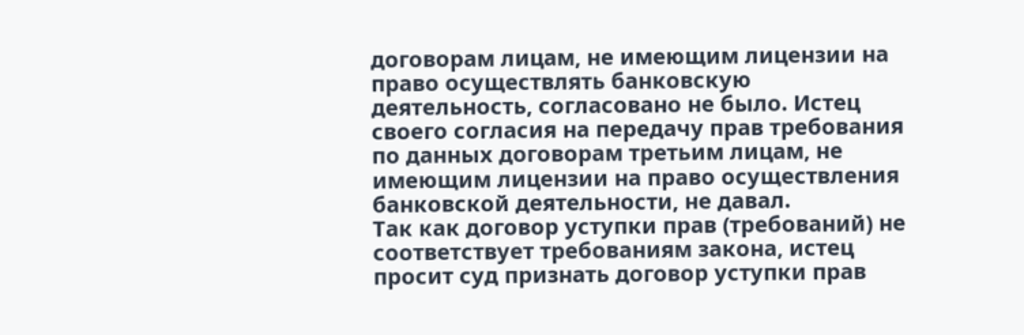договорам лицам, не имеющим лицензии на право осуществлять банковскую деятельность, согласовано не было. Истец своего согласия на передачу прав требования по данных договорам третьим лицам, не имеющим лицензии на право осуществления банковской деятельности, не давал.
Так как договор уступки прав (требований) не соответствует требованиям закона, истец просит суд признать договор уступки прав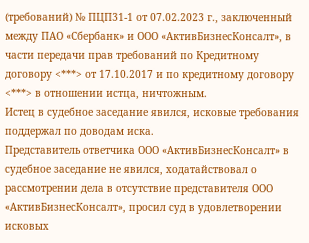(требований) № ПЦП31-1 от 07.02.2023 г., заключенный между ПАО «Сбербанк» и ООО «АктивБизнесКонсалт», в части передачи прав требований по Кредитному договору <***> от 17.10.2017 и по кредитному договору <***> в отношении истца, ничтожным.
Истец в судебное заседание явился, исковые требования поддержал по доводам иска.
Представитель ответчика ООО «АктивБизнесКонсалт» в судебное заседание не явился, ходатайствовал о рассмотрении дела в отсутствие представителя ООО «АктивБизнесКонсалт», просил суд в удовлетворении исковых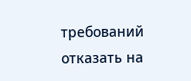требований отказать на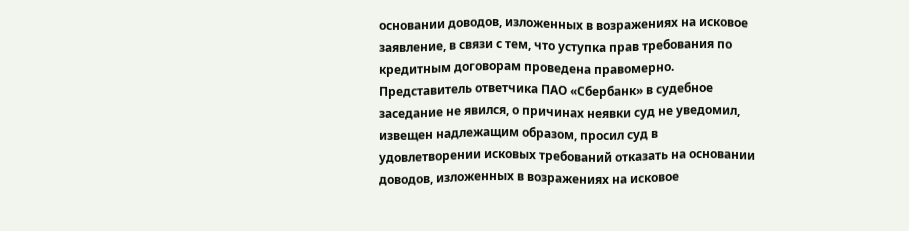основании доводов, изложенных в возражениях на исковое заявление, в связи с тем, что уступка прав требования по кредитным договорам проведена правомерно.
Представитель ответчика ПАО «Сбербанк» в судебное заседание не явился, о причинах неявки суд не уведомил, извещен надлежащим образом, просил суд в удовлетворении исковых требований отказать на основании доводов, изложенных в возражениях на исковое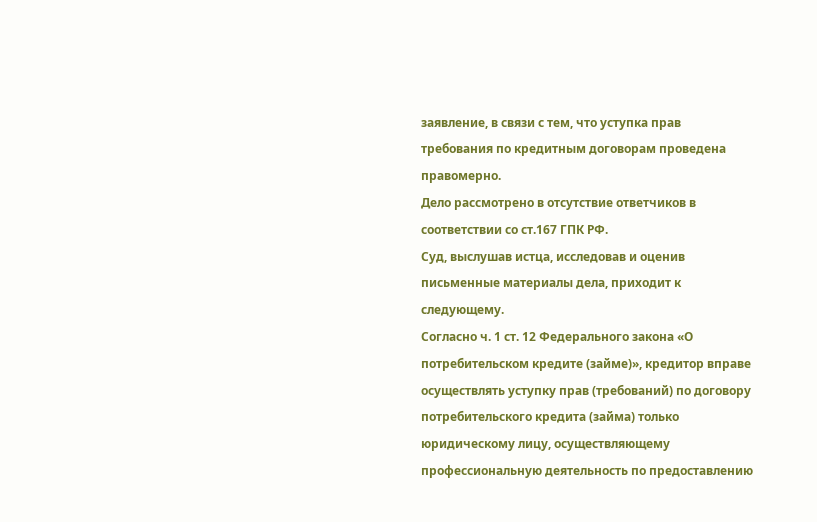заявление, в связи с тем, что уступка прав требования по кредитным договорам проведена правомерно.
Дело рассмотрено в отсутствие ответчиков в соответствии со ст.167 ГПК РФ.
Суд, выслушав истца, исследовав и оценив письменные материалы дела, приходит к следующему.
Согласно ч. 1 ст. 12 Федерального закона «О потребительском кредите (займе)», кредитор вправе осуществлять уступку прав (требований) по договору потребительского кредита (займа) только юридическому лицу, осуществляющему профессиональную деятельность по предоставлению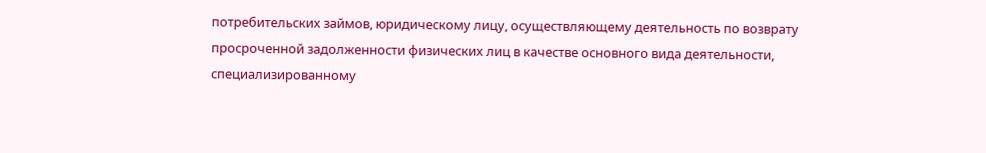потребительских займов, юридическому лицу, осуществляющему деятельность по возврату просроченной задолженности физических лиц в качестве основного вида деятельности, специализированному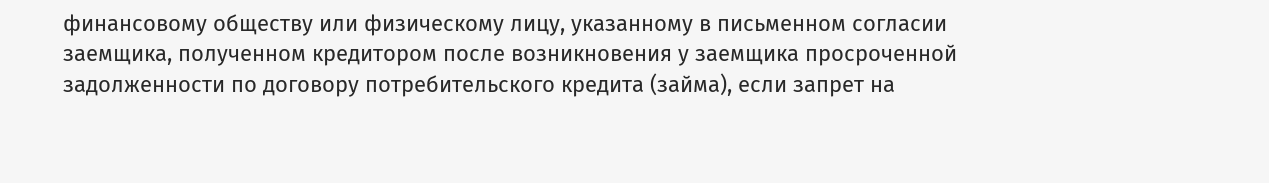финансовому обществу или физическому лицу, указанному в письменном согласии заемщика, полученном кредитором после возникновения у заемщика просроченной задолженности по договору потребительского кредита (займа), если запрет на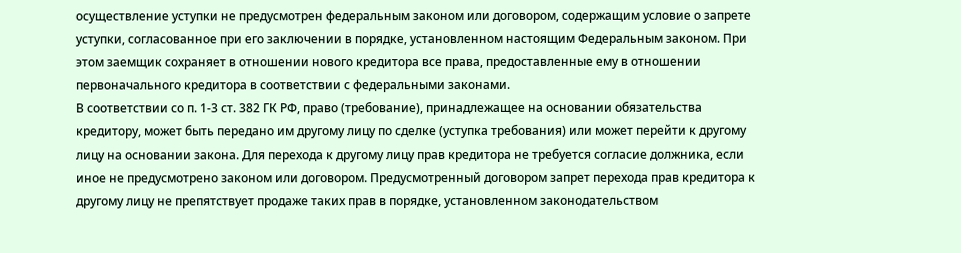осуществление уступки не предусмотрен федеральным законом или договором, содержащим условие о запрете уступки, согласованное при его заключении в порядке, установленном настоящим Федеральным законом. При этом заемщик сохраняет в отношении нового кредитора все права, предоставленные ему в отношении первоначального кредитора в соответствии с федеральными законами.
В соответствии со п. 1-3 ст. 382 ГК РФ, право (требование), принадлежащее на основании обязательства кредитору, может быть передано им другому лицу по сделке (уступка требования) или может перейти к другому лицу на основании закона. Для перехода к другому лицу прав кредитора не требуется согласие должника, если иное не предусмотрено законом или договором. Предусмотренный договором запрет перехода прав кредитора к другому лицу не препятствует продаже таких прав в порядке, установленном законодательством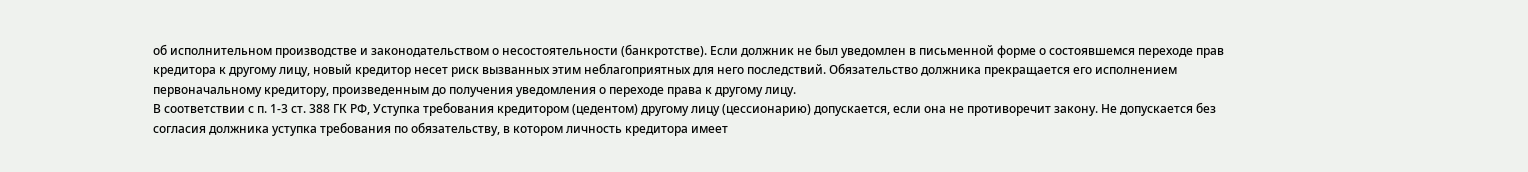об исполнительном производстве и законодательством о несостоятельности (банкротстве). Если должник не был уведомлен в письменной форме о состоявшемся переходе прав кредитора к другому лицу, новый кредитор несет риск вызванных этим неблагоприятных для него последствий. Обязательство должника прекращается его исполнением первоначальному кредитору, произведенным до получения уведомления о переходе права к другому лицу.
В соответствии с п. 1-3 ст. 388 ГК РФ, Уступка требования кредитором (цедентом) другому лицу (цессионарию) допускается, если она не противоречит закону. Не допускается без согласия должника уступка требования по обязательству, в котором личность кредитора имеет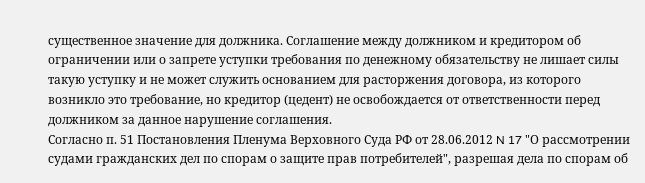существенное значение для должника. Соглашение между должником и кредитором об ограничении или о запрете уступки требования по денежному обязательству не лишает силы такую уступку и не может служить основанием для расторжения договора, из которого возникло это требование, но кредитор (цедент) не освобождается от ответственности перед должником за данное нарушение соглашения.
Согласно п. 51 Постановления Пленума Верховного Суда РФ от 28.06.2012 N 17 "О рассмотрении судами гражданских дел по спорам о защите прав потребителей", разрешая дела по спорам об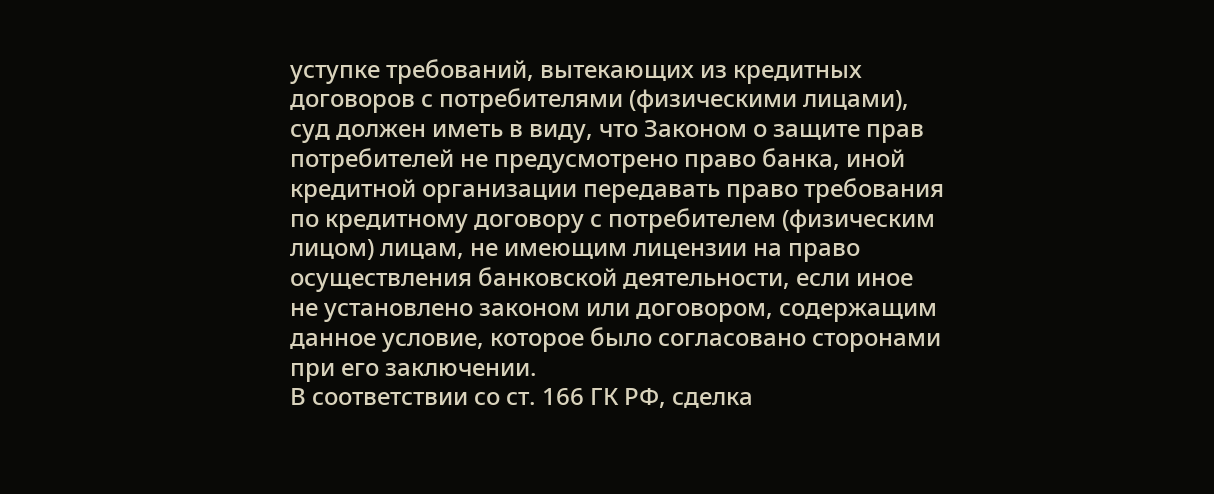уступке требований, вытекающих из кредитных договоров с потребителями (физическими лицами), суд должен иметь в виду, что Законом о защите прав потребителей не предусмотрено право банка, иной кредитной организации передавать право требования по кредитному договору с потребителем (физическим лицом) лицам, не имеющим лицензии на право осуществления банковской деятельности, если иное не установлено законом или договором, содержащим данное условие, которое было согласовано сторонами при его заключении.
В соответствии со ст. 166 ГК РФ, сделка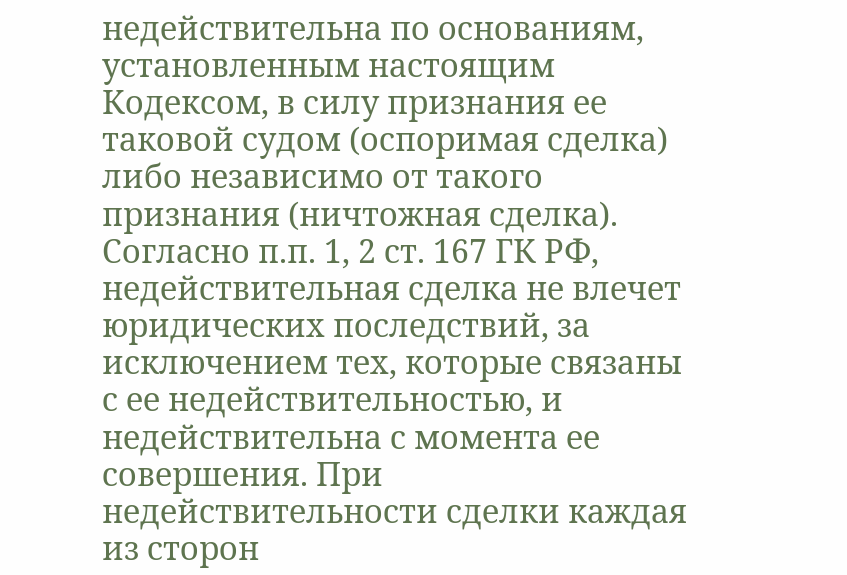недействительна по основаниям, установленным настоящим Кодексом, в силу признания ее таковой судом (оспоримая сделка) либо независимо от такого признания (ничтожная сделка).
Согласно п.п. 1, 2 ст. 167 ГК РФ, недействительная сделка не влечет юридических последствий, за исключением тех, которые связаны с ее недействительностью, и недействительна с момента ее совершения. При недействительности сделки каждая из сторон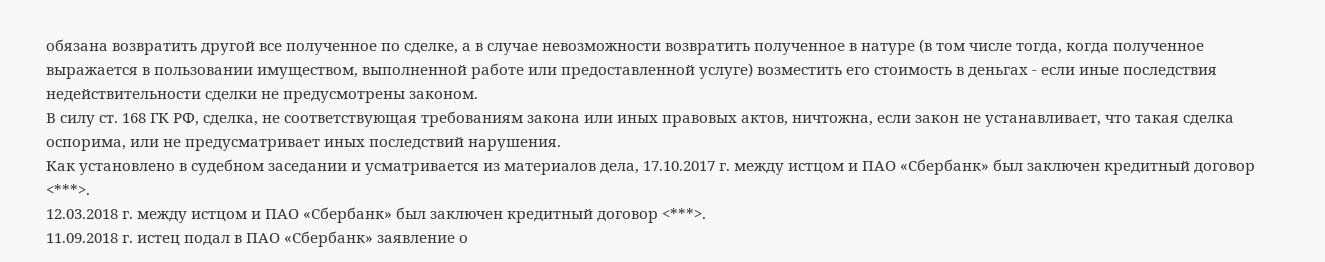обязана возвратить другой все полученное по сделке, а в случае невозможности возвратить полученное в натуре (в том числе тогда, когда полученное выражается в пользовании имуществом, выполненной работе или предоставленной услуге) возместить его стоимость в деньгах - если иные последствия недействительности сделки не предусмотрены законом.
В силу ст. 168 ГК РФ, сделка, не соответствующая требованиям закона или иных правовых актов, ничтожна, если закон не устанавливает, что такая сделка оспорима, или не предусматривает иных последствий нарушения.
Как установлено в судебном заседании и усматривается из материалов дела, 17.10.2017 г. между истцом и ПАО «Сбербанк» был заключен кредитный договор <***>.
12.03.2018 г. между истцом и ПАО «Сбербанк» был заключен кредитный договор <***>.
11.09.2018 г. истец подал в ПАО «Сбербанк» заявление о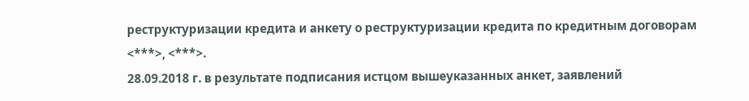реструктуризации кредита и анкету о реструктуризации кредита по кредитным договорам <***>, <***>.
28.09.2018 г. в результате подписания истцом вышеуказанных анкет, заявлений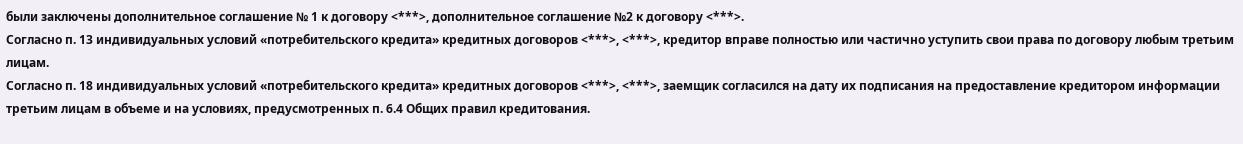были заключены дополнительное соглашение № 1 к договору <***>, дополнительное соглашение №2 к договору <***>.
Согласно п. 13 индивидуальных условий «потребительского кредита» кредитных договоров <***>, <***>, кредитор вправе полностью или частично уступить свои права по договору любым третьим лицам.
Согласно п. 18 индивидуальных условий «потребительского кредита» кредитных договоров <***>, <***>, заемщик согласился на дату их подписания на предоставление кредитором информации третьим лицам в объеме и на условиях, предусмотренных п. 6.4 Общих правил кредитования.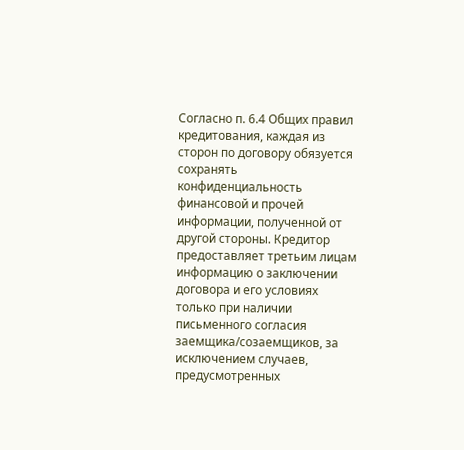Согласно п. 6.4 Общих правил кредитования, каждая из сторон по договору обязуется сохранять конфиденциальность финансовой и прочей информации, полученной от другой стороны. Кредитор предоставляет третьим лицам информацию о заключении договора и его условиях только при наличии письменного согласия заемщика/созаемщиков, за исключением случаев, предусмотренных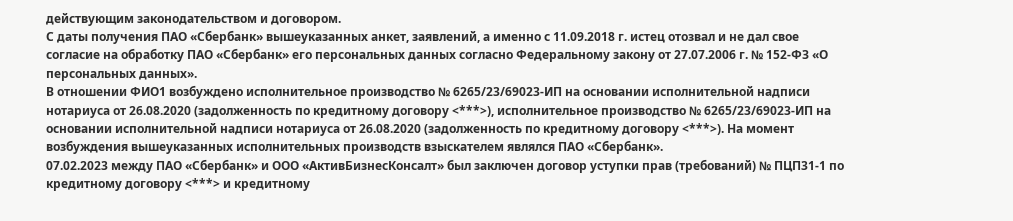действующим законодательством и договором.
С даты получения ПАО «Сбербанк» вышеуказанных анкет, заявлений, а именно с 11.09.2018 г. истец отозвал и не дал свое согласие на обработку ПАО «Сбербанк» его персональных данных согласно Федеральному закону от 27.07.2006 г. № 152-ФЗ «О персональных данных».
В отношении ФИО1 возбуждено исполнительное производство № 6265/23/69023-ИП на основании исполнительной надписи нотариуса от 26.08.2020 (задолженность по кредитному договору <***>), исполнительное производство № 6265/23/69023-ИП на основании исполнительной надписи нотариуса от 26.08.2020 (задолженность по кредитному договору <***>). На момент возбуждения вышеуказанных исполнительных производств взыскателем являлся ПАО «Сбербанк».
07.02.2023 между ПАО «Сбербанк» и ООО «АктивБизнесКонсалт» был заключен договор уступки прав (требований) № ПЦП31-1 по кредитному договору <***> и кредитному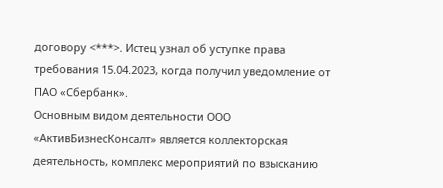договору <***>. Истец узнал об уступке права требования 15.04.2023, когда получил уведомление от ПАО «Сбербанк».
Основным видом деятельности ООО «АктивБизнесКонсалт» является коллекторская деятельность, комплекс мероприятий по взысканию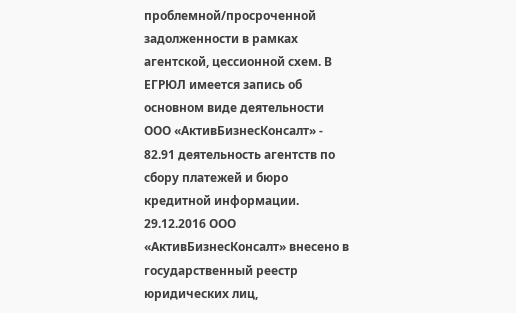проблемной/просроченной задолженности в рамках агентской, цессионной схем. В ЕГРЮЛ имеется запись об основном виде деятельности ООО «АктивБизнесКонсалт» - 82.91 деятельность агентств по сбору платежей и бюро кредитной информации.
29.12.2016 ООО «АктивБизнесКонсалт» внесено в государственный реестр юридических лиц,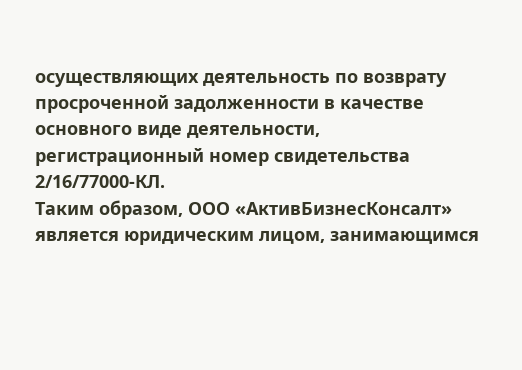осуществляющих деятельность по возврату просроченной задолженности в качестве основного виде деятельности, регистрационный номер свидетельства 2/16/77000-КЛ.
Таким образом, ООО «АктивБизнесКонсалт» является юридическим лицом, занимающимся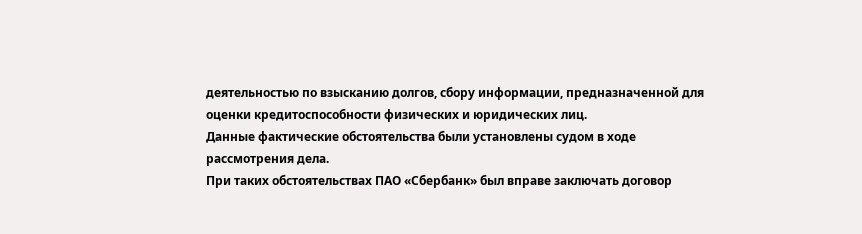деятельностью по взысканию долгов, сбору информации, предназначенной для оценки кредитоспособности физических и юридических лиц.
Данные фактические обстоятельства были установлены судом в ходе рассмотрения дела.
При таких обстоятельствах ПАО «Сбербанк» был вправе заключать договор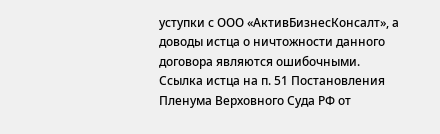уступки с ООО «АктивБизнесКонсалт», а доводы истца о ничтожности данного договора являются ошибочными.
Ссылка истца на п. 51 Постановления Пленума Верховного Суда РФ от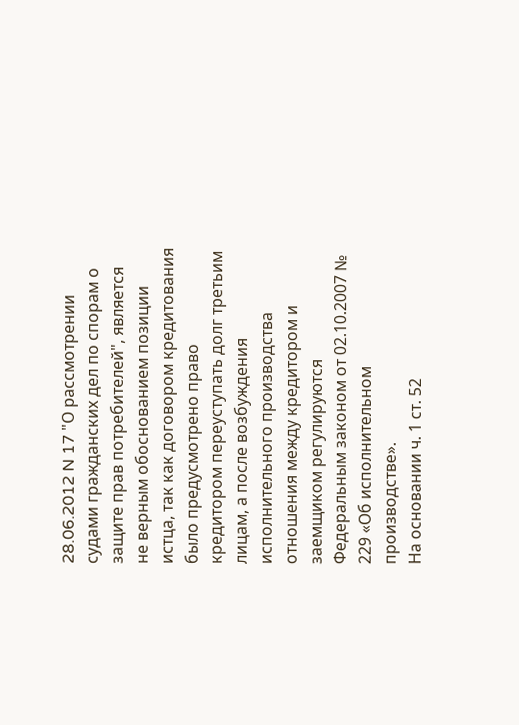28.06.2012 N 17 "О рассмотрении судами гражданских дел по спорам о защите прав потребителей", является не верным обоснованием позиции истца, так как договором кредитования было предусмотрено право кредитором переуступать долг третьим лицам, а после возбуждения исполнительного производства отношения между кредитором и заемщиком регулируются Федеральным законом от 02.10.2007 № 229 «Об исполнительном производстве».
На основании ч. 1 ст. 52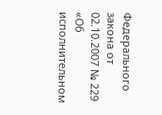Федерального закона от 02.10.2007 № 229 «Об исполнительном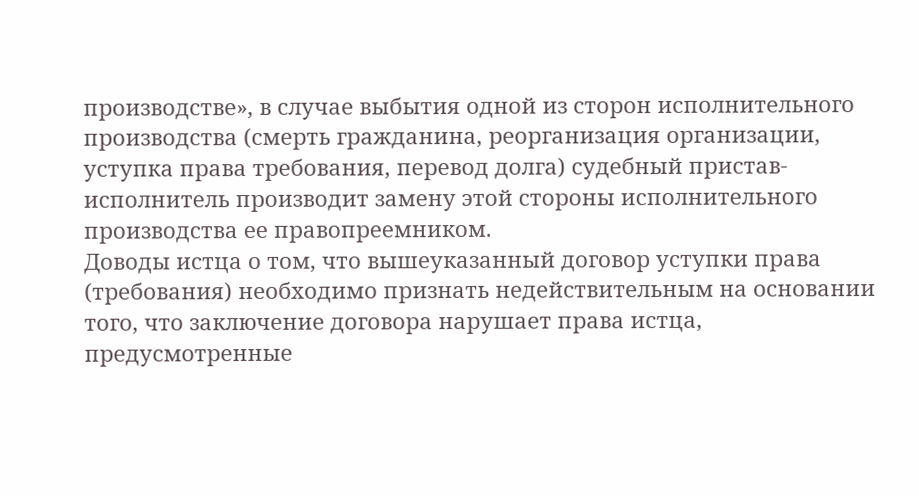производстве», в случае выбытия одной из сторон исполнительного производства (смерть гражданина, реорганизация организации, уступка права требования, перевод долга) судебный пристав-исполнитель производит замену этой стороны исполнительного производства ее правопреемником.
Доводы истца о том, что вышеуказанный договор уступки права (требования) необходимо признать недействительным на основании того, что заключение договора нарушает права истца, предусмотренные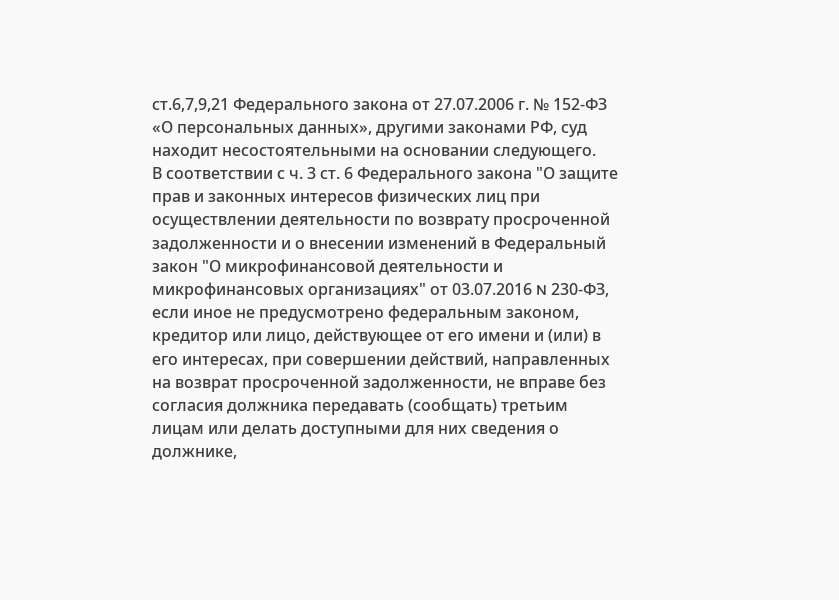ст.6,7,9,21 Федерального закона от 27.07.2006 г. № 152-ФЗ «О персональных данных», другими законами РФ, суд находит несостоятельными на основании следующего.
В соответствии с ч. 3 ст. 6 Федерального закона "О защите прав и законных интересов физических лиц при осуществлении деятельности по возврату просроченной задолженности и о внесении изменений в Федеральный закон "О микрофинансовой деятельности и микрофинансовых организациях" от 03.07.2016 N 230-ФЗ, если иное не предусмотрено федеральным законом, кредитор или лицо, действующее от его имени и (или) в его интересах, при совершении действий, направленных на возврат просроченной задолженности, не вправе без согласия должника передавать (сообщать) третьим лицам или делать доступными для них сведения о должнике,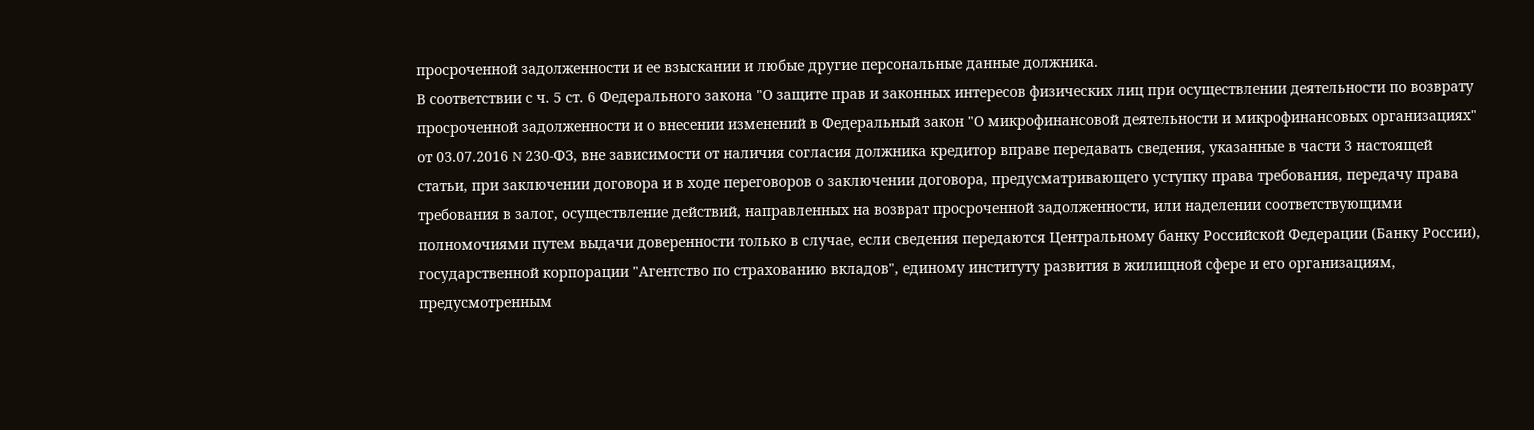просроченной задолженности и ее взыскании и любые другие персональные данные должника.
В соответствии с ч. 5 ст. 6 Федерального закона "О защите прав и законных интересов физических лиц при осуществлении деятельности по возврату просроченной задолженности и о внесении изменений в Федеральный закон "О микрофинансовой деятельности и микрофинансовых организациях" от 03.07.2016 N 230-ФЗ, вне зависимости от наличия согласия должника кредитор вправе передавать сведения, указанные в части 3 настоящей статьи, при заключении договора и в ходе переговоров о заключении договора, предусматривающего уступку права требования, передачу права требования в залог, осуществление действий, направленных на возврат просроченной задолженности, или наделении соответствующими полномочиями путем выдачи доверенности только в случае, если сведения передаются Центральному банку Российской Федерации (Банку России), государственной корпорации "Агентство по страхованию вкладов", единому институту развития в жилищной сфере и его организациям, предусмотренным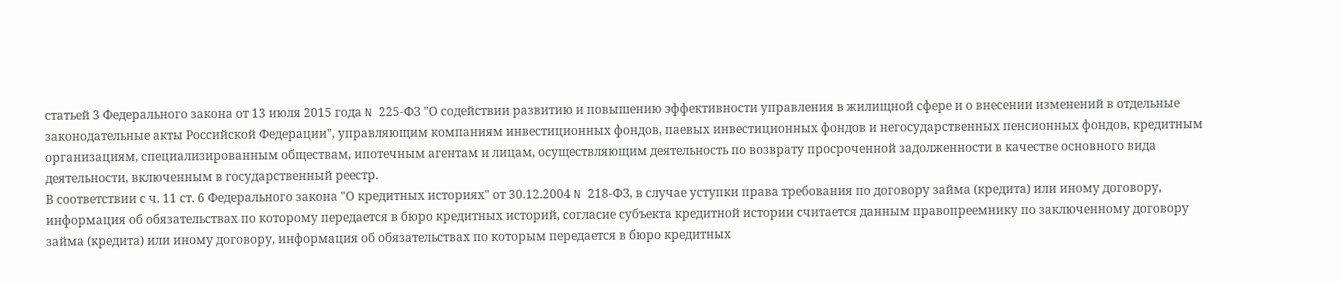статьей 3 Федерального закона от 13 июля 2015 года N 225-ФЗ "О содействии развитию и повышению эффективности управления в жилищной сфере и о внесении изменений в отдельные законодательные акты Российской Федерации", управляющим компаниям инвестиционных фондов, паевых инвестиционных фондов и негосударственных пенсионных фондов, кредитным организациям, специализированным обществам, ипотечным агентам и лицам, осуществляющим деятельность по возврату просроченной задолженности в качестве основного вида деятельности, включенным в государственный реестр.
В соответствии с ч. 11 ст. 6 Федерального закона "О кредитных историях" от 30.12.2004 N 218-ФЗ, в случае уступки права требования по договору займа (кредита) или иному договору, информация об обязательствах по которому передается в бюро кредитных историй, согласие субъекта кредитной истории считается данным правопреемнику по заключенному договору займа (кредита) или иному договору, информация об обязательствах по которым передается в бюро кредитных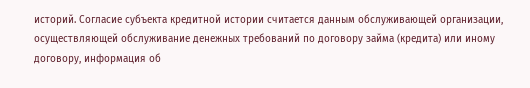историй. Согласие субъекта кредитной истории считается данным обслуживающей организации, осуществляющей обслуживание денежных требований по договору займа (кредита) или иному договору, информация об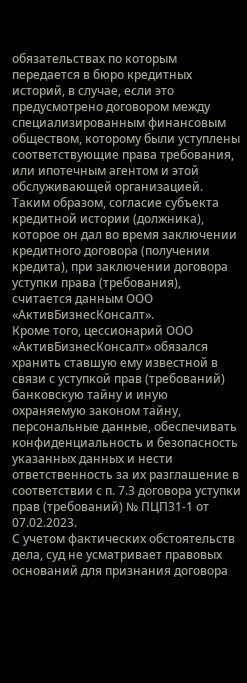обязательствах по которым передается в бюро кредитных историй, в случае, если это предусмотрено договором между специализированным финансовым обществом, которому были уступлены соответствующие права требования, или ипотечным агентом и этой обслуживающей организацией.
Таким образом, согласие субъекта кредитной истории (должника), которое он дал во время заключении кредитного договора (получении кредита), при заключении договора уступки права (требования), считается данным ООО «АктивБизнесКонсалт».
Кроме того, цессионарий ООО «АктивБизнесКонсалт» обязался хранить ставшую ему известной в связи с уступкой прав (требований) банковскую тайну и иную охраняемую законом тайну, персональные данные, обеспечивать конфиденциальность и безопасность указанных данных и нести ответственность за их разглашение в соответствии с п. 7.3 договора уступки прав (требований) № ПЦП31-1 от 07.02.2023.
С учетом фактических обстоятельств дела, суд не усматривает правовых оснований для признания договора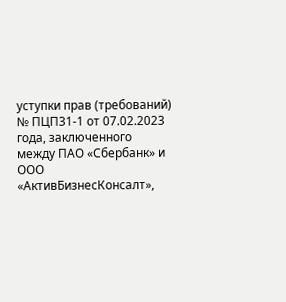уступки прав (требований) № ПЦП31-1 от 07.02.2023 года, заключенного между ПАО «Сбербанк» и ООО «АктивБизнесКонсалт»,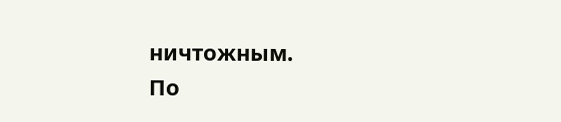ничтожным.
По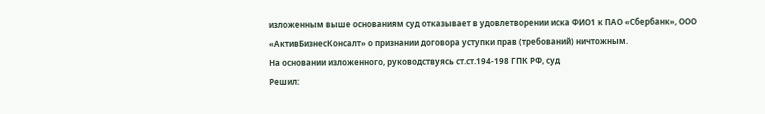изложенным выше основаниям суд отказывает в удовлетворении иска ФИО1 к ПАО «Сбербанк», ООО «АктивБизнесКонсалт» о признании договора уступки прав (требований) ничтожным.
На основании изложенного, руководствуясь ст.ст.194-198 ГПК РФ, суд
Решил: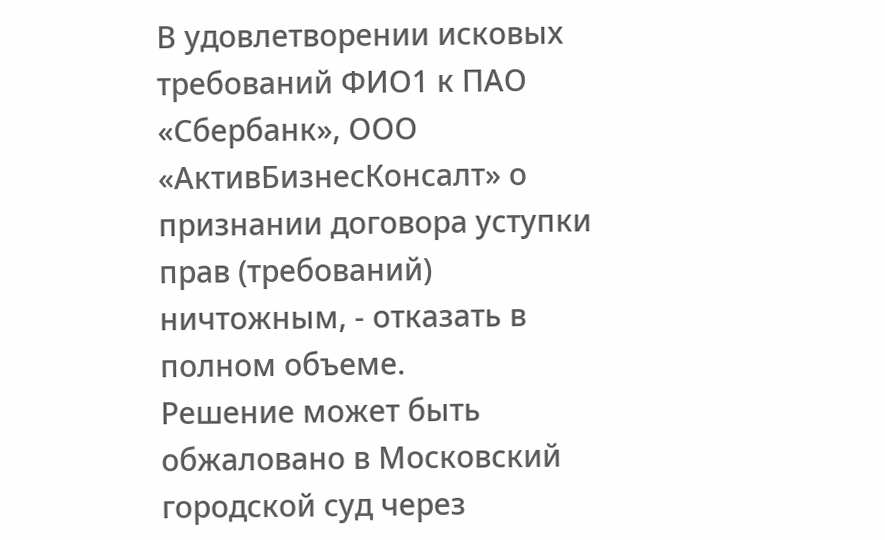В удовлетворении исковых требований ФИО1 к ПАО «Сбербанк», ООО «АктивБизнесКонсалт» о признании договора уступки прав (требований) ничтожным, - отказать в полном объеме.
Решение может быть обжаловано в Московский городской суд через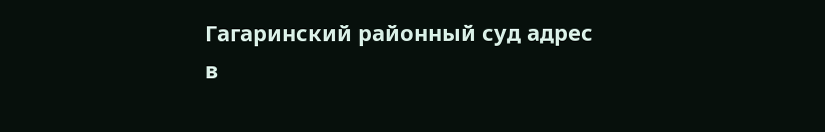Гагаринский районный суд адрес в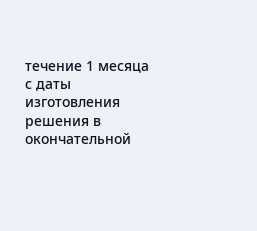течение 1 месяца с даты изготовления решения в окончательной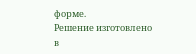форме.
Решение изготовлено в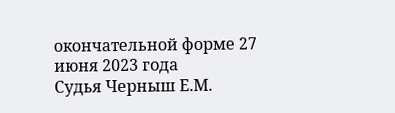окончательной форме 27 июня 2023 года
Судья Черныш Е.М.